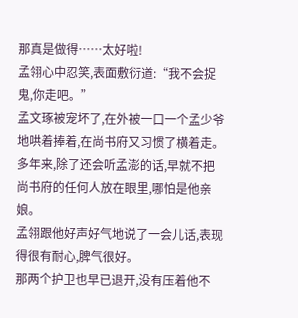那真是做得……太好啦!
孟翎心中忍笑,表面敷衍道:“我不会捉鬼,你走吧。”
孟文琢被宠坏了,在外被一口一个孟少爷地哄着捧着,在尚书府又习惯了横着走。
多年来,除了还会听孟澎的话,早就不把尚书府的任何人放在眼里,哪怕是他亲娘。
孟翎跟他好声好气地说了一会儿话,表现得很有耐心,脾气很好。
那两个护卫也早已退开,没有压着他不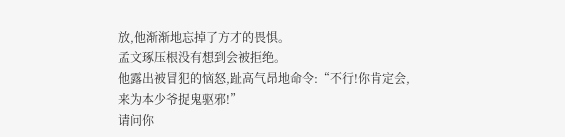放,他渐渐地忘掉了方才的畏惧。
孟文琢压根没有想到会被拒绝。
他露出被冒犯的恼怒,趾高气昂地命令:“不行!你肯定会,来为本少爷捉鬼驱邪!”
请问你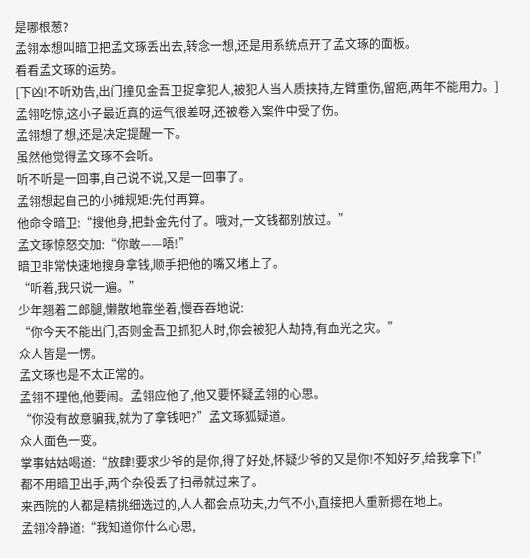是哪根葱?
孟翎本想叫暗卫把孟文琢丢出去,转念一想,还是用系统点开了孟文琢的面板。
看看孟文琢的运势。
[下凶!不听劝告,出门撞见金吾卫捉拿犯人,被犯人当人质挟持,左臂重伤,留疤,两年不能用力。]
孟翎吃惊,这小子最近真的运气很差呀,还被卷入案件中受了伤。
孟翎想了想,还是决定提醒一下。
虽然他觉得孟文琢不会听。
听不听是一回事,自己说不说,又是一回事了。
孟翎想起自己的小摊规矩:先付再算。
他命令暗卫:“搜他身,把卦金先付了。哦对,一文钱都别放过。”
孟文琢惊怒交加:“你敢——唔!”
暗卫非常快速地搜身拿钱,顺手把他的嘴又堵上了。
“听着,我只说一遍。”
少年翘着二郎腿,懒散地靠坐着,慢吞吞地说:
“你今天不能出门,否则金吾卫抓犯人时,你会被犯人劫持,有血光之灾。”
众人皆是一愣。
孟文琢也是不太正常的。
孟翎不理他,他要闹。孟翎应他了,他又要怀疑孟翎的心思。
“你没有故意骗我,就为了拿钱吧?”孟文琢狐疑道。
众人面色一变。
掌事姑姑喝道:“放肆!要求少爷的是你,得了好处,怀疑少爷的又是你!不知好歹,给我拿下!”
都不用暗卫出手,两个杂役丢了扫帚就过来了。
来西院的人都是精挑细选过的,人人都会点功夫,力气不小,直接把人重新摁在地上。
孟翎冷静道:“我知道你什么心思,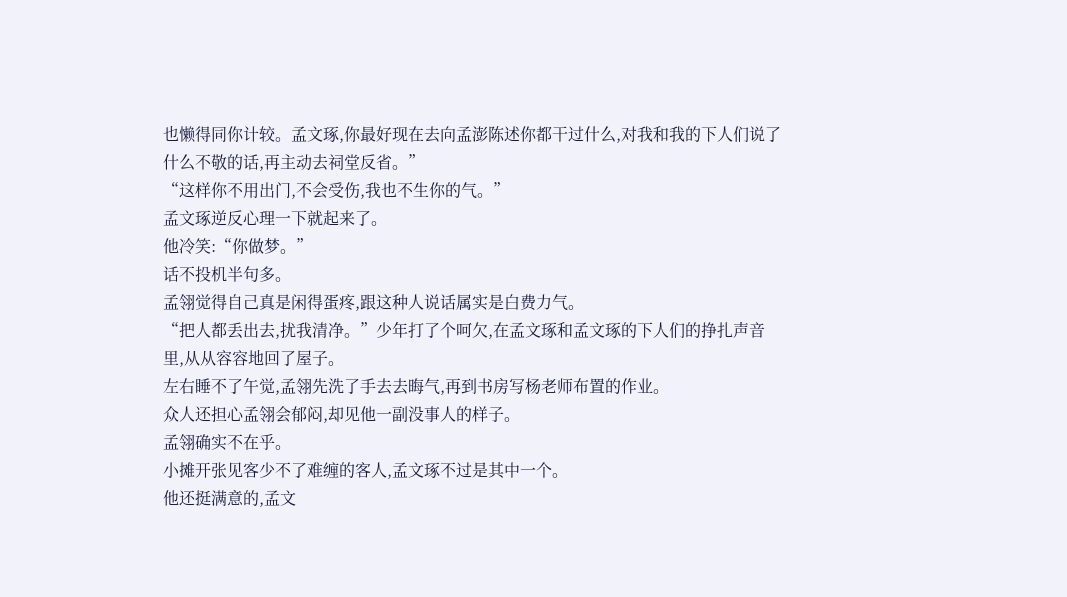也懒得同你计较。孟文琢,你最好现在去向孟澎陈述你都干过什么,对我和我的下人们说了什么不敬的话,再主动去祠堂反省。”
“这样你不用出门,不会受伤,我也不生你的气。”
孟文琢逆反心理一下就起来了。
他冷笑:“你做梦。”
话不投机半句多。
孟翎觉得自己真是闲得蛋疼,跟这种人说话属实是白费力气。
“把人都丢出去,扰我清净。”少年打了个呵欠,在孟文琢和孟文琢的下人们的挣扎声音里,从从容容地回了屋子。
左右睡不了午觉,孟翎先洗了手去去晦气,再到书房写杨老师布置的作业。
众人还担心孟翎会郁闷,却见他一副没事人的样子。
孟翎确实不在乎。
小摊开张见客少不了难缠的客人,孟文琢不过是其中一个。
他还挺满意的,孟文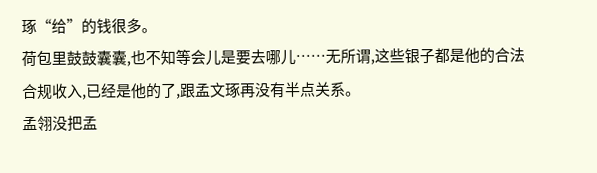琢“给”的钱很多。
荷包里鼓鼓囊囊,也不知等会儿是要去哪儿……无所谓,这些银子都是他的合法合规收入,已经是他的了,跟孟文琢再没有半点关系。
孟翎没把孟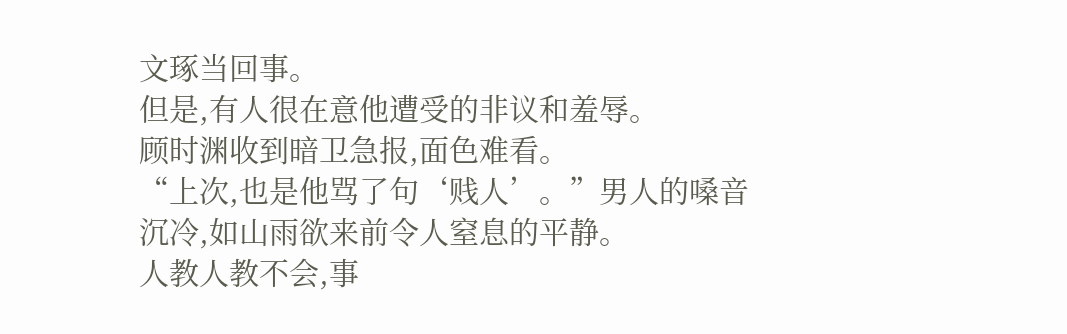文琢当回事。
但是,有人很在意他遭受的非议和羞辱。
顾时渊收到暗卫急报,面色难看。
“上次,也是他骂了句‘贱人’。”男人的嗓音沉冷,如山雨欲来前令人窒息的平静。
人教人教不会,事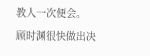教人一次便会。
顾时渊很快做出决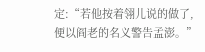定:“若他按着翎儿说的做了,便以阎老的名义警告孟澎。”